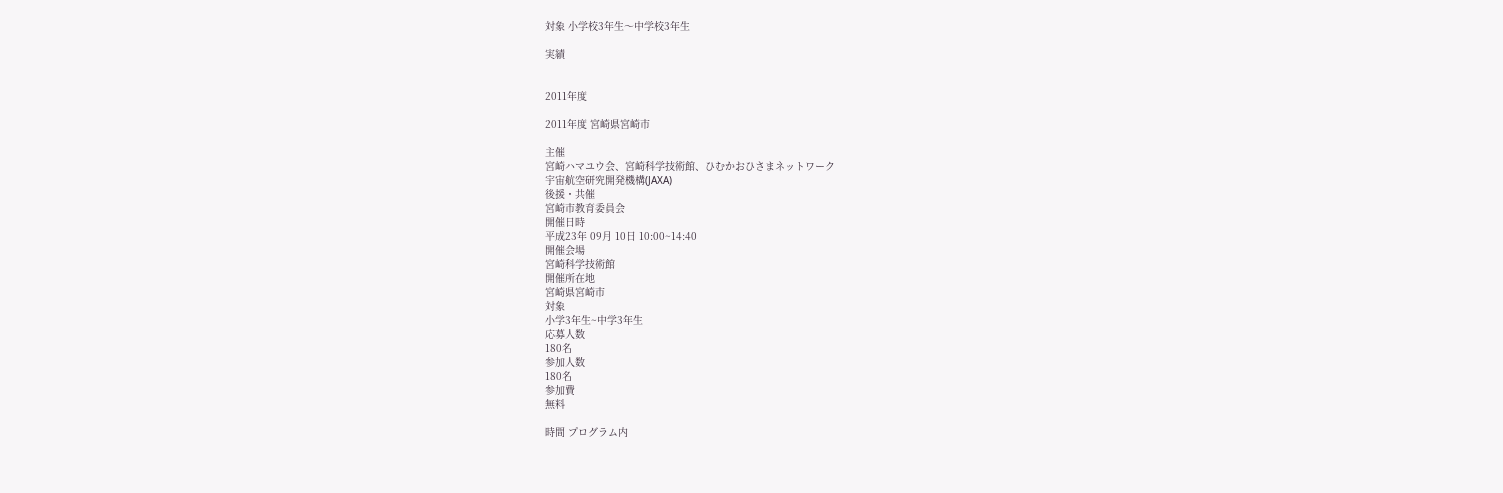対象 小学校3年生〜中学校3年生

実績


2011年度

2011年度 宮崎県宮崎市

主催
宮崎ハマユウ会、宮崎科学技術館、ひむかおひさまネットワーク
宇宙航空研究開発機構(JAXA)
後援・共催
宮崎市教育委員会
開催日時
平成23年 09月 10日 10:00~14:40
開催会場
宮崎科学技術館
開催所在地
宮崎県宮崎市
対象
小学3年生~中学3年生
応募人数
180名
参加人数
180名
参加費
無料

時間 プログラム内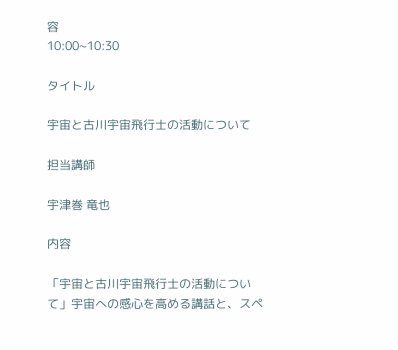容
10:00~10:30

タイトル

宇宙と古川宇宙飛行士の活動について

担当講師

宇津巻 竜也

内容

「宇宙と古川宇宙飛行士の活動について」宇宙への感心を高める講話と、スペ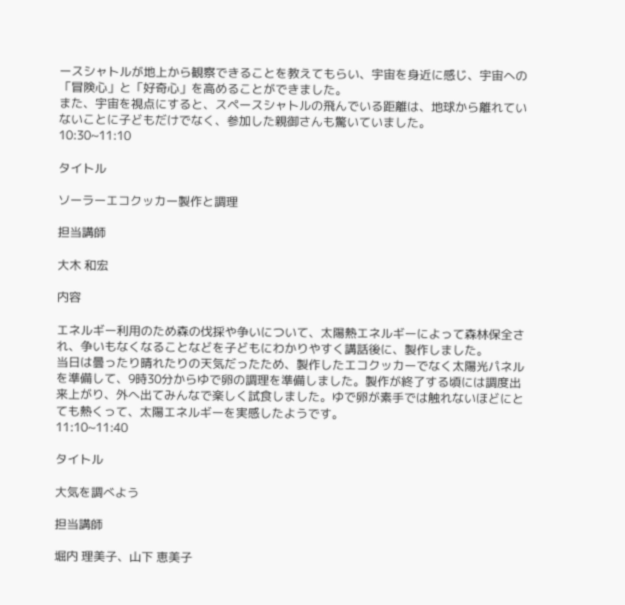ースシャトルが地上から観察できることを教えてもらい、宇宙を身近に感じ、宇宙への「冒険心」と「好奇心」を高めることができました。
また、宇宙を視点にすると、スペースシャトルの飛んでいる距離は、地球から離れていないことに子どもだけでなく、参加した親御さんも驚いていました。
10:30~11:10

タイトル

ソーラーエコクッカー製作と調理

担当講師

大木 和宏

内容

エネルギー利用のため森の伐採や争いについて、太陽熱エネルギーによって森林保全さ れ、争いもなくなることなどを子どもにわかりやすく講話後に、製作しました。
当日は曇ったり晴れたりの天気だったため、製作したエコクッカーでなく太陽光パネルを準備して、9時30分からゆで卵の調理を準備しました。製作が終了する頃には調度出来上がり、外へ出てみんなで楽しく試食しました。ゆで卵が素手では触れないほどにとても熱くって、太陽エネルギーを実感したようです。
11:10~11:40

タイトル

大気を調べよう

担当講師

堀内 理美子、山下 恵美子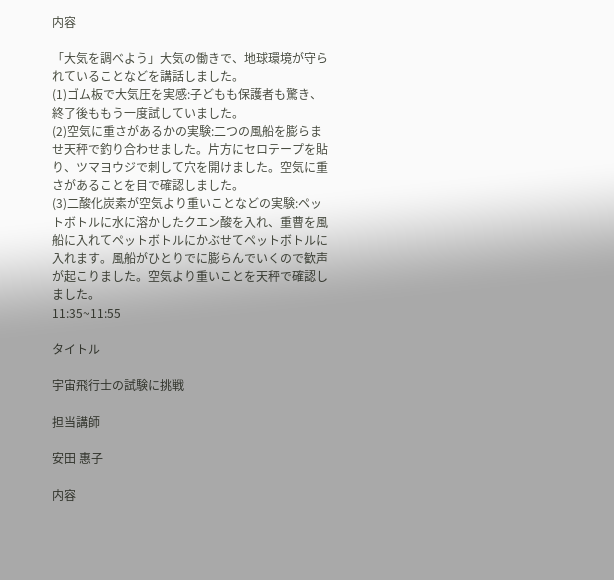内容

「大気を調べよう」大気の働きで、地球環境が守られていることなどを講話しました。
(1)ゴム板で大気圧を実感:子どもも保護者も驚き、終了後ももう一度試していました。
(2)空気に重さがあるかの実験:二つの風船を膨らませ天秤で釣り合わせました。片方にセロテープを貼り、ツマヨウジで刺して穴を開けました。空気に重さがあることを目で確認しました。
(3)二酸化炭素が空気より重いことなどの実験:ペットボトルに水に溶かしたクエン酸を入れ、重曹を風船に入れてペットボトルにかぶせてペットボトルに入れます。風船がひとりでに膨らんでいくので歓声が起こりました。空気より重いことを天秤で確認しました。
11:35~11:55

タイトル

宇宙飛行士の試験に挑戦

担当講師

安田 惠子

内容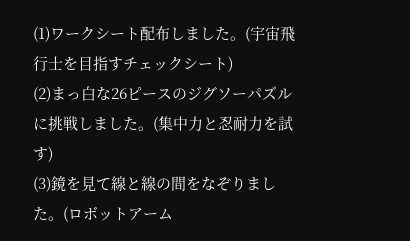(1)ワークシート配布しました。(宇宙飛行士を目指すチェックシート)
(2)まっ白な26ピースのジグソーパズルに挑戦しました。(集中力と忍耐力を試す)
(3)鏡を見て線と線の間をなぞりました。(ロボットアーム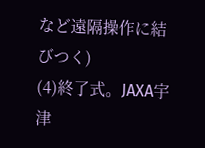など遠隔操作に結びつく)
(4)終了式。JAXA宇津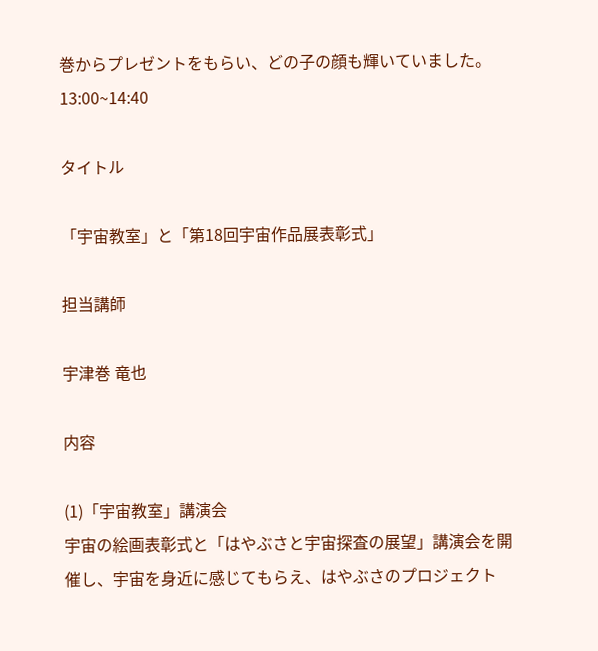巻からプレゼントをもらい、どの子の顔も輝いていました。
13:00~14:40

タイトル

「宇宙教室」と「第18回宇宙作品展表彰式」

担当講師

宇津巻 竜也

内容

(1)「宇宙教室」講演会
宇宙の絵画表彰式と「はやぶさと宇宙探査の展望」講演会を開催し、宇宙を身近に感じてもらえ、はやぶさのプロジェクト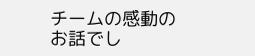チームの感動のお話でし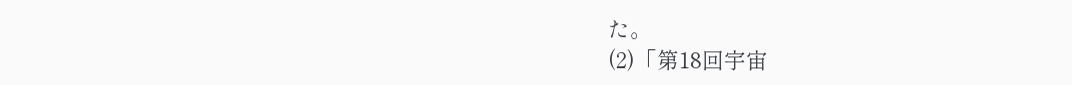た。
(2)「第18回宇宙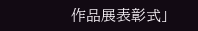作品展表彰式」